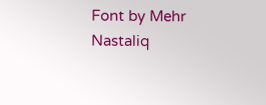Font by Mehr Nastaliq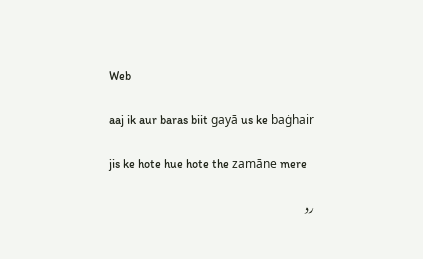Web

aaj ik aur baras biit gayā us ke baġhair

jis ke hote hue hote the zamāne mere

رد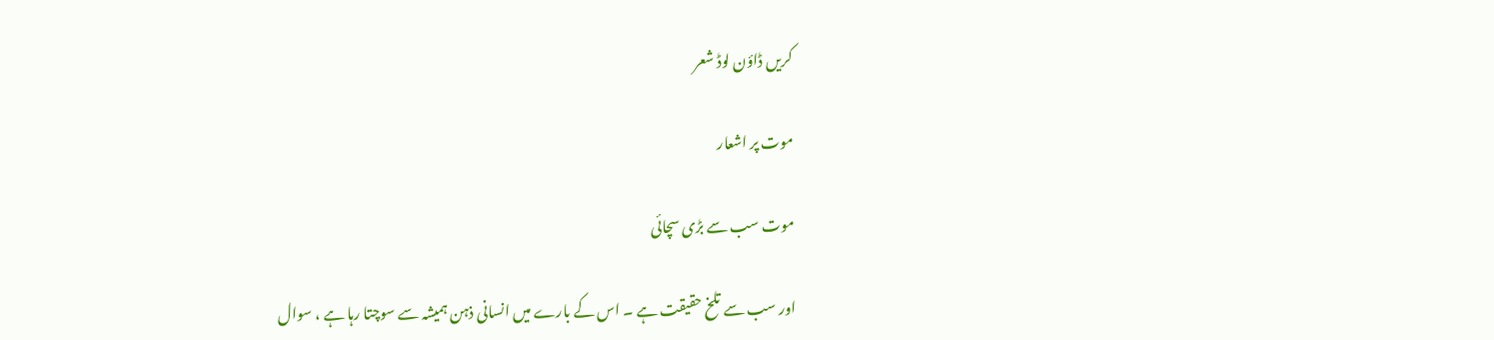کریں ڈاؤن لوڈ شعر

موت پر اشعار

موت سب سے بڑی سچائی

اور سب سے تلخ حقیقت ہے ۔ اس کے بارے میں انسانی ذہن ہمیشہ سے سوچتا رہا ہے ، سوال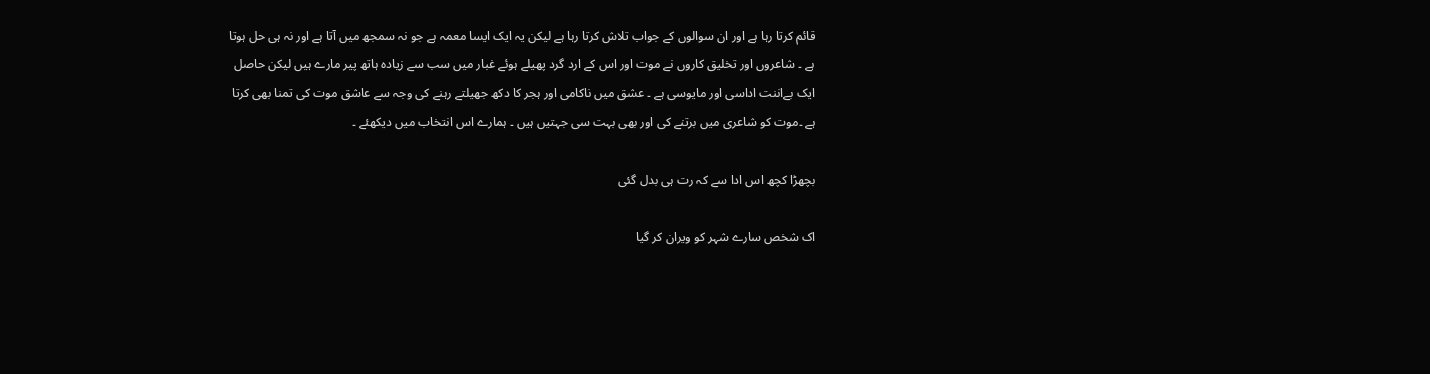قائم کرتا رہا ہے اور ان سوالوں کے جواب تلاش کرتا رہا ہے لیکن یہ ایک ایسا معمہ ہے جو نہ سمجھ میں آتا ہے اور نہ ہی حل ہوتا ہے ۔ شاعروں اور تخلیق کاروں نے موت اور اس کے ارد گرد پھیلے ہوئے غبار میں سب سے زیادہ ہاتھ پیر مارے ہیں لیکن حاصل ایک بےاننت اداسی اور مایوسی ہے ۔ عشق میں ناکامی اور ہجر کا دکھ جھیلتے رہنے کی وجہ سے عاشق موت کی تمنا بھی کرتا ہے ۔موت کو شاعری میں برتنے کی اور بھی بہت سی جہتیں ہیں ۔ ہمارے اس انتخاب میں دیکھئے ۔

بچھڑا کچھ اس ادا سے کہ رت ہی بدل گئی

اک شخص سارے شہر کو ویران کر گیا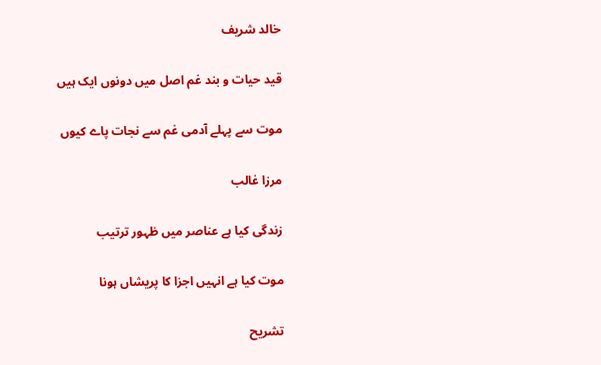خالد شریف

قید حیات و بند غم اصل میں دونوں ایک ہیں

موت سے پہلے آدمی غم سے نجات پاے کیوں

مرزا غالب

زندگی کیا ہے عناصر میں ظہور ترتیب

موت کیا ہے انہیں اجزا کا پریشاں ہونا

تشریح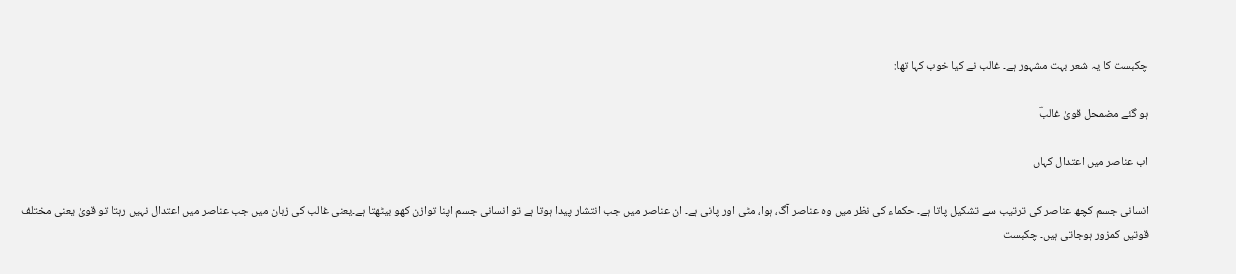چکبست کا یہ شعر بہت مشہور ہے۔ غالب نے کیا خوب کہا تھا:

ہو گئے مضمحل قویٰ غالبؔ

اب عناصر میں اعتدال کہاں

انسانی جسم کچھ عناصر کی ترتیب سے تشکیل پاتا ہے۔ حکماء کی نظر میں وہ عناصر آگ، ہوا، مٹی اور پانی ہے۔ ان عناصر میں جب انتشار پیدا ہوتا ہے تو انسانی جسم اپنا توازن کھو بیٹھتا ہے۔یعنی غالب کی زبان میں جب عناصر میں اعتدال نہیں رہتا تو قویٰ یعنی مختلف قوتیں کمزور ہوجاتی ہیں۔ چکبست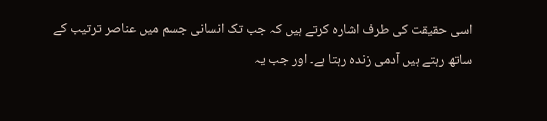اسی حقیقت کی طرف اشارہ کرتے ہیں کہ جب تک انسانی جسم میں عناصر ترتیب کے ساتھ رہتے ہیں آدمی زندہ رہتا ہے۔ اور جب یہ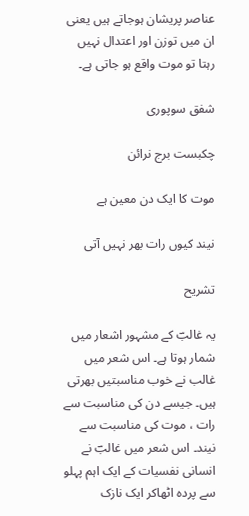عناصر پریشان ہوجاتے ہیں یعنی ان میں توزن اور اعتدال نہیں رہتا تو موت واقع ہو جاتی ہے۔

شفق سوپوری

چکبست برج نرائن

موت کا ایک دن معین ہے

نیند کیوں رات بھر نہیں آتی

تشریح

یہ غالبؔ کے مشہور اشعار میں شمار ہوتا ہے۔ اس شعر میں غالب نے خوب مناسبتیں بھرتی ہیں۔ جیسے دن کی مناسبت سے رات ، موت کی مناسبت سے نیند۔ اس شعر میں غالبؔ نے انسانی نفسیات کے ایک اہم پہلو سے پردہ اٹھاکر ایک نازک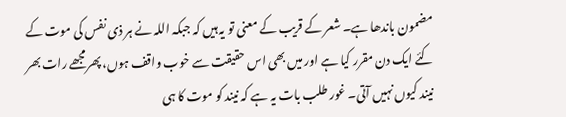مضمون باندھا ہے۔ شعر کے قریب کے معنی تو یہ ہیں کہ جبکہ اللہ نے ہر ذی نفس کی موت کے کئے ایک دن مقرر کیا ہے اور میں بھی اس حقیقت سے خوب واقف ہوں، پھرمجھے رات بھر نیند کیوں نہیں آتی۔ غور طلب بات یہ ہے کہ نیند کو موت کا ہی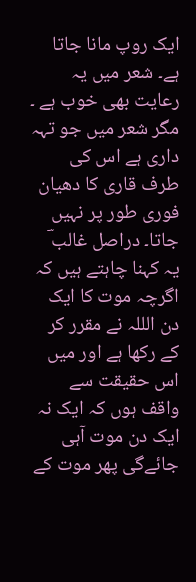ایک روپ مانا جاتا ہے۔ شعر میں یہ رعایت بھی خوب ہے ۔ مگر شعر میں جو تہہ داری ہے اس کی طرف قاری کا دھیان فوری طور پر نہیں جاتا۔ دراصل غالب ؔ یہ کہنا چاہتے ہیں کہ اگرچہ موت کا ایک دن الللہ نے مقرر کر کے رکھا ہے اور میں اس حقیقت سے واقف ہوں کہ ایک نہ ایک دن موت آہی جائےگی پھر موت کے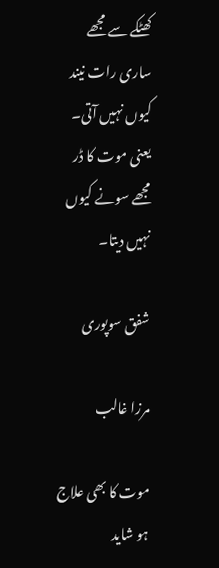کھٹکے سے مجھے ساری رات نیند کیوں نہیں آتی۔ یعنی موت کا ڈر مجھے سونے کیوں نہیں دیتا۔

شفق سوپوری

مرزا غالب

موت کا بھی علاج ہو شاید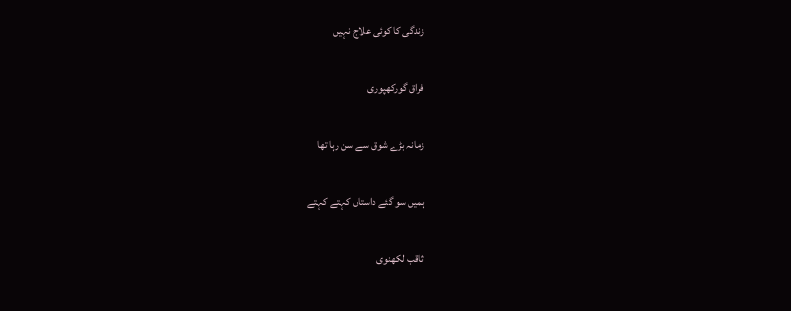زندگی کا کوئی علاج نہیں

فراق گورکھپوری

زمانہ بڑے شوق سے سن رہا تھا

ہمیں سو گئے داستاں کہتے کہتے

ثاقب لکھنوی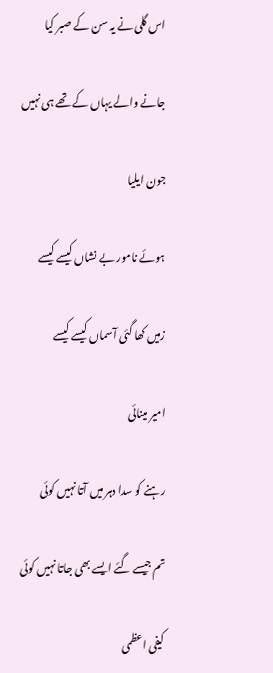اس گلی نے یہ سن کے صبر کیا

جانے والے یہاں کے تھے ہی نہیں

جون ایلیا

ہوئے نامور بے نشاں کیسے کیسے

زمیں کھا گئی آسماں کیسے کیسے

امیر مینائی

رہنے کو سدا دہر میں آتا نہیں کوئی

تم جیسے گئے ایسے بھی جاتا نہیں کوئی

کیفی اعظمی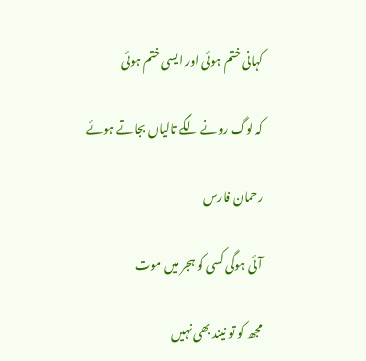کہانی ختم ہوئی اور ایسی ختم ہوئی

کہ لوگ رونے لگے تالیاں بجاتے ہوئے

رحمان فارس

آئی ہوگی کسی کو ہجر میں موت

مجھ کو تو نیند بھی نہیں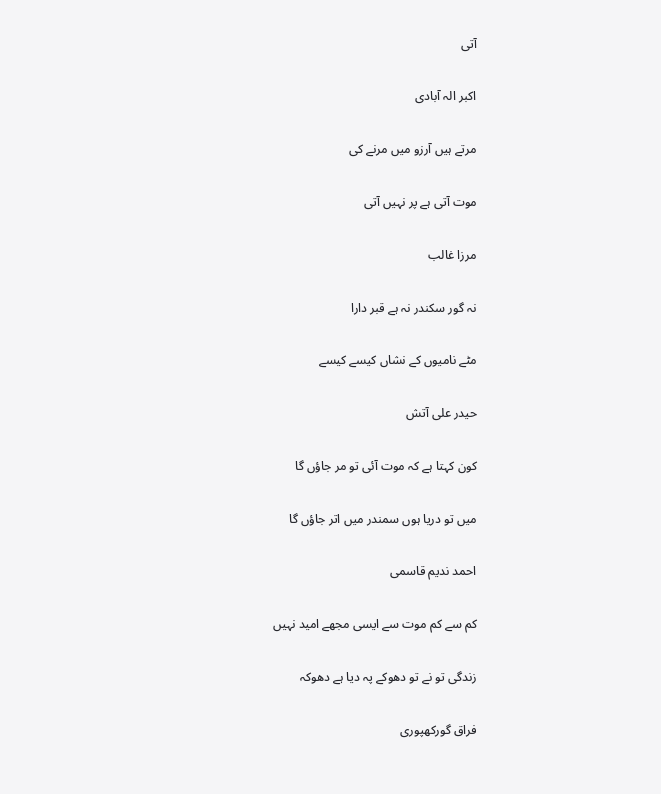آتی

اکبر الہ آبادی

مرتے ہیں آرزو میں مرنے کی

موت آتی ہے پر نہیں آتی

مرزا غالب

نہ گور سکندر نہ ہے قبر دارا

مٹے نامیوں کے نشاں کیسے کیسے

حیدر علی آتش

کون کہتا ہے کہ موت آئی تو مر جاؤں گا

میں تو دریا ہوں سمندر میں اتر جاؤں گا

احمد ندیم قاسمی

کم سے کم موت سے ایسی مجھے امید نہیں

زندگی تو نے تو دھوکے پہ دیا ہے دھوکہ

فراق گورکھپوری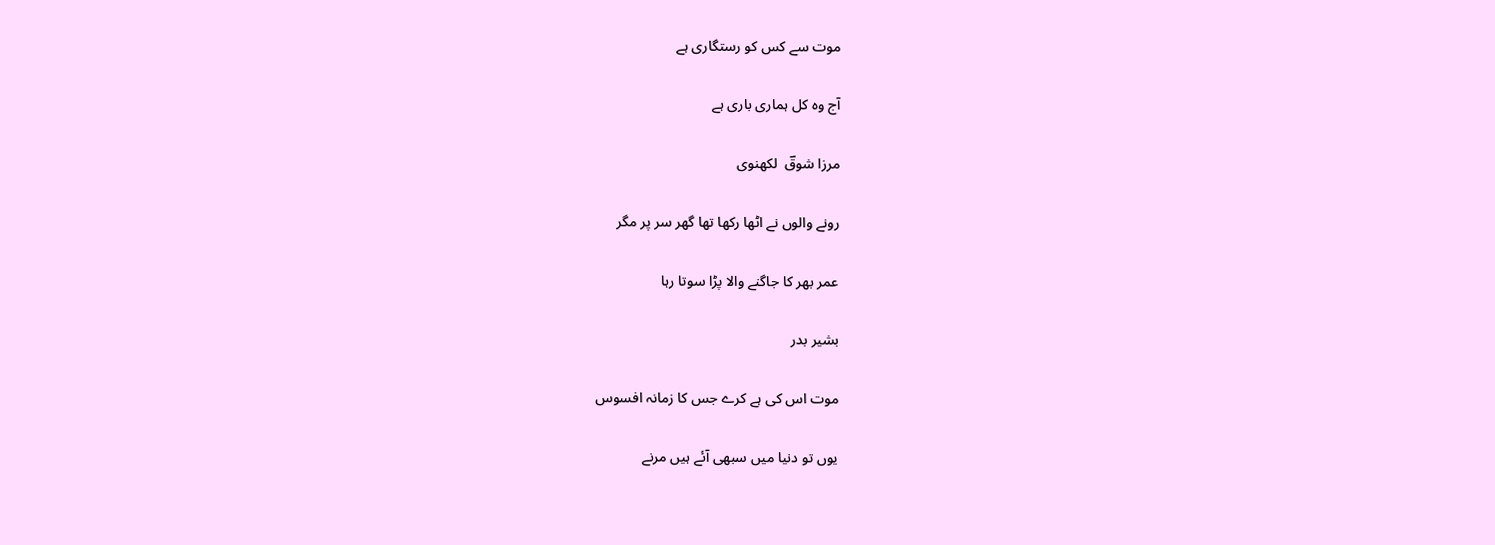موت سے کس کو رستگاری ہے

آج وہ کل ہماری باری ہے

مرزا شوقؔ  لکھنوی

رونے والوں نے اٹھا رکھا تھا گھر سر پر مگر

عمر بھر کا جاگنے والا پڑا سوتا رہا

بشیر بدر

موت اس کی ہے کرے جس کا زمانہ افسوس

یوں تو دنیا میں سبھی آئے ہیں مرنے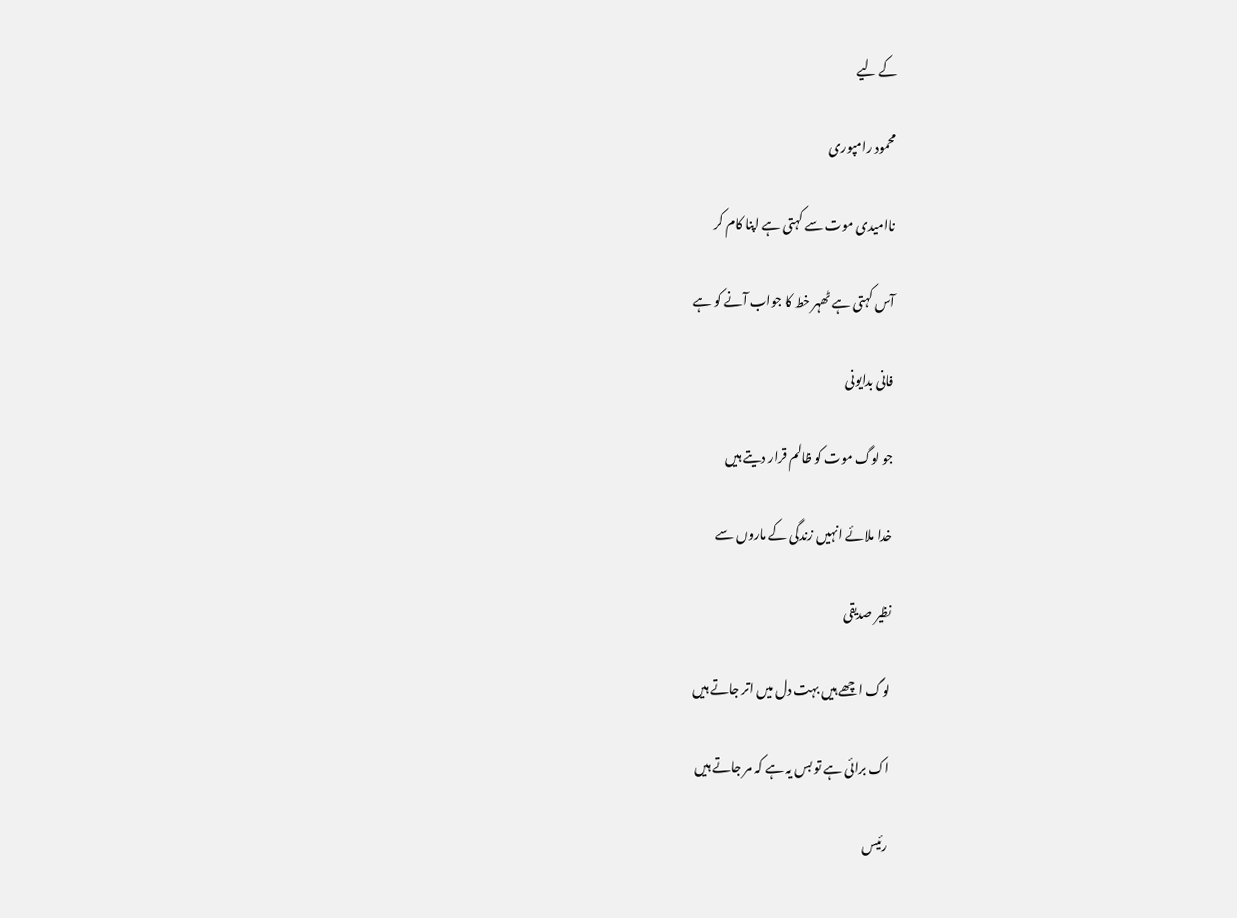کے لیے

محمود رامپوری

ناامیدی موت سے کہتی ہے اپنا کام کر

آس کہتی ہے ٹھہر خط کا جواب آنے کو ہے

فانی بدایونی

جو لوگ موت کو ظالم قرار دیتے ہیں

خدا ملائے انہیں زندگی کے ماروں سے

نظیر صدیقی

لوگ اچھے ہیں بہت دل میں اتر جاتے ہیں

اک برائی ہے تو بس یہ ہے کہ مر جاتے ہیں

رئیس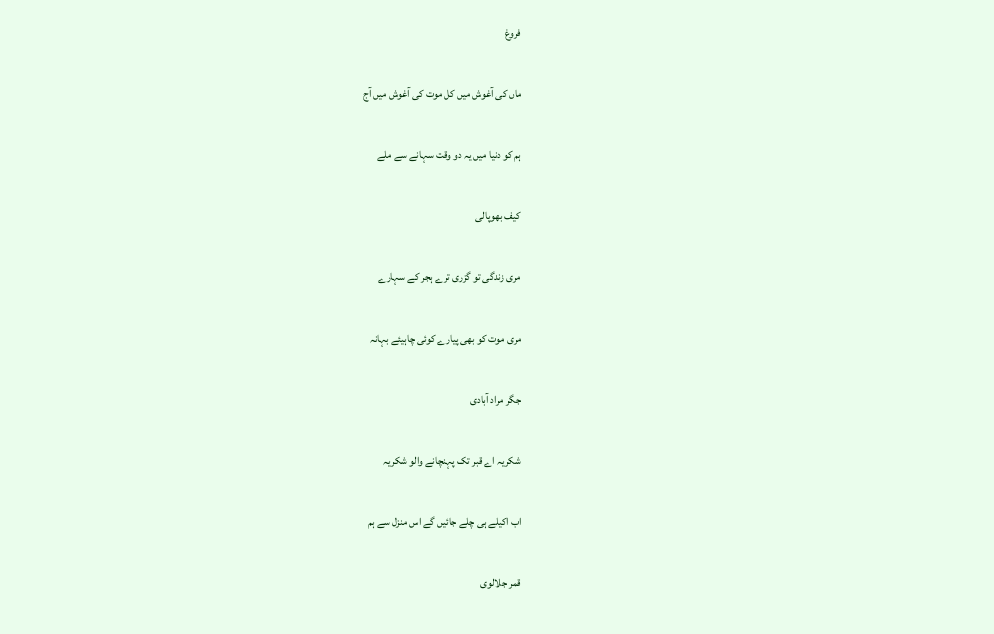فروغ

ماں کی آغوش میں کل موت کی آغوش میں آج

ہم کو دنیا میں یہ دو وقت سہانے سے ملے

کیف بھوپالی

مری زندگی تو گزری ترے ہجر کے سہارے

مری موت کو بھی پیارے کوئی چاہیئے بہانہ

جگر مراد آبادی

شکریہ اے قبر تک پہنچانے والو شکریہ

اب اکیلے ہی چلے جائیں گے اس منزل سے ہم

قمر جلالوی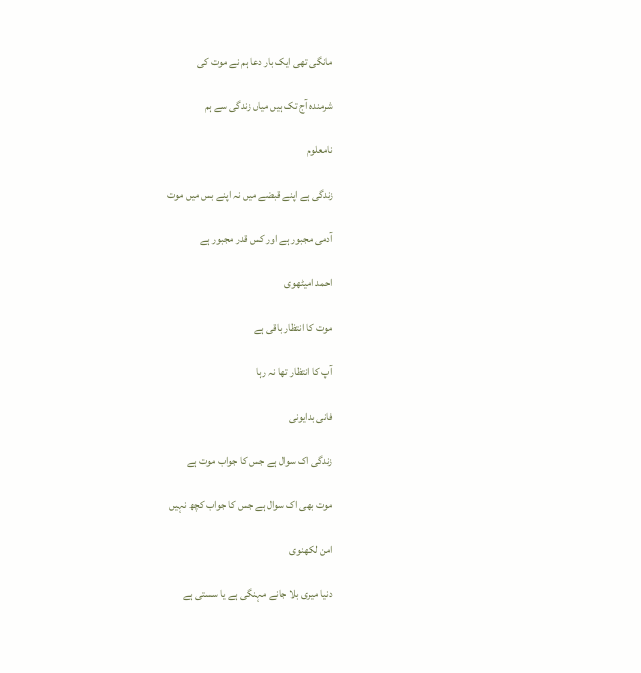مانگی تھی ایک بار دعا ہم نے موت کی

شرمندہ آج تک ہیں میاں زندگی سے ہم

نامعلوم

زندگی ہے اپنے قبضے میں نہ اپنے بس میں موت

آدمی مجبور ہے اور کس قدر مجبور ہے

احمد امیٹھوی

موت کا انتظار باقی ہے

آپ کا انتظار تھا نہ رہا

فانی بدایونی

زندگی اک سوال ہے جس کا جواب موت ہے

موت بھی اک سوال ہے جس کا جواب کچھ نہیں

امن لکھنوی

دنیا میری بلا جانے مہنگی ہے یا سستی ہے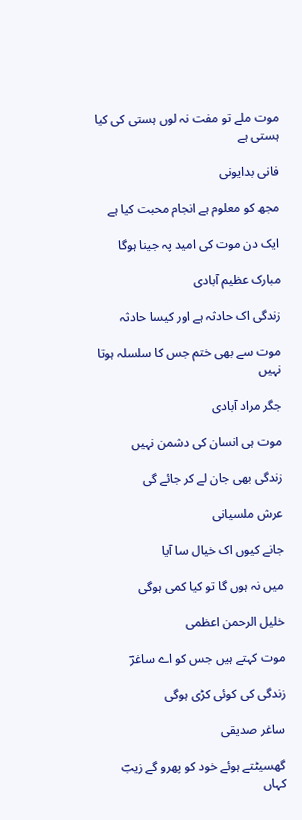موت ملے تو مفت نہ لوں ہستی کی کیا ہستی ہے

فانی بدایونی

مجھ کو معلوم ہے انجام محبت کیا ہے

ایک دن موت کی امید پہ جینا ہوگا

مبارک عظیم آبادی

زندگی اک حادثہ ہے اور کیسا حادثہ

موت سے بھی ختم جس کا سلسلہ ہوتا نہیں

جگر مراد آبادی

موت ہی انسان کی دشمن نہیں

زندگی بھی جان لے کر جائے گی

عرش ملسیانی

جانے کیوں اک خیال سا آیا

میں نہ ہوں گا تو کیا کمی ہوگی

خلیل الرحمن اعظمی

موت کہتے ہیں جس کو اے ساغرؔ

زندگی کی کوئی کڑی ہوگی

ساغر صدیقی

گھسیٹتے ہوئے خود کو پھرو گے زیبؔ کہاں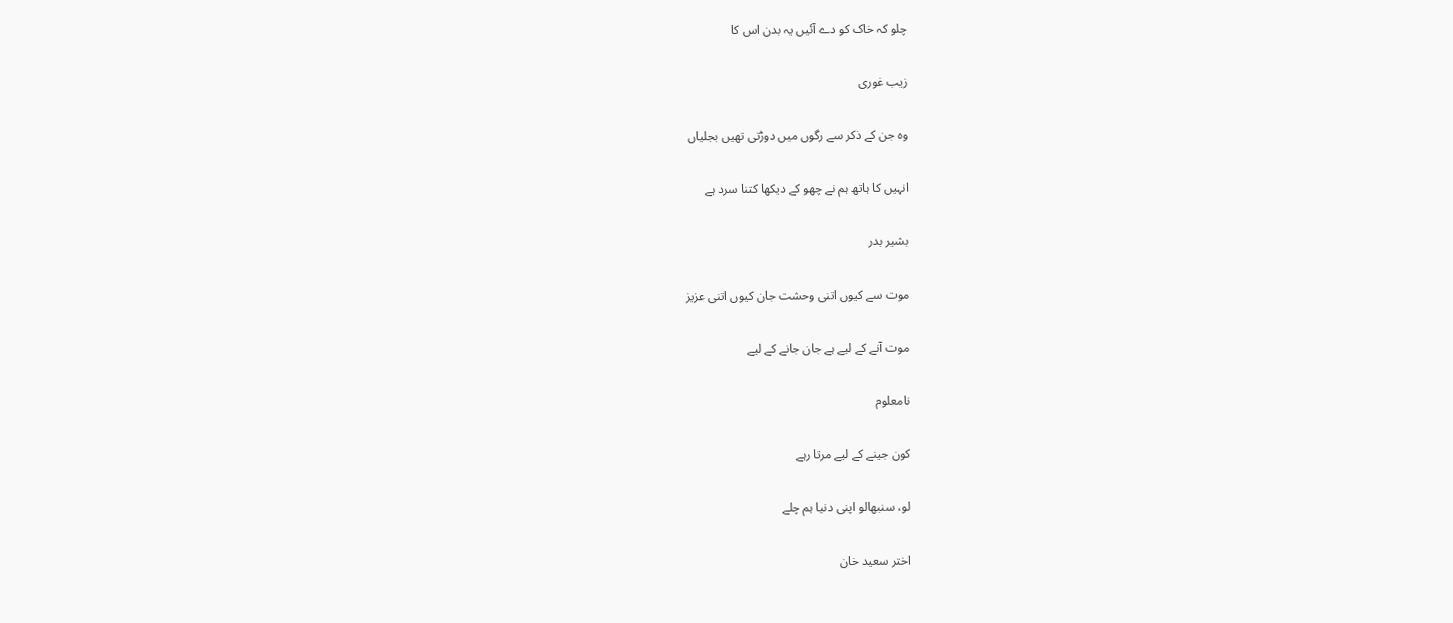چلو کہ خاک کو دے آئیں یہ بدن اس کا

زیب غوری

وہ جن کے ذکر سے رگوں میں دوڑتی تھیں بجلیاں

انہیں کا ہاتھ ہم نے چھو کے دیکھا کتنا سرد ہے

بشیر بدر

موت سے کیوں اتنی وحشت جان کیوں اتنی عزیز

موت آنے کے لیے ہے جان جانے کے لیے

نامعلوم

کون جینے کے لیے مرتا رہے

لو، سنبھالو اپنی دنیا ہم چلے

اختر سعید خان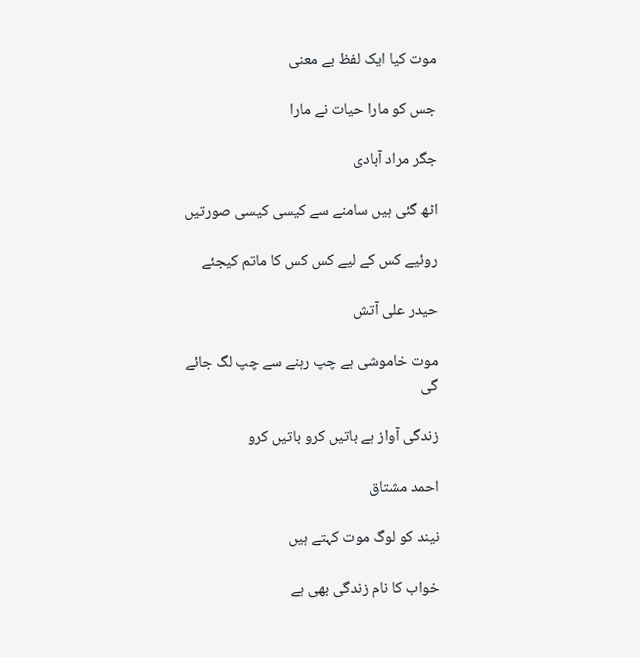موت کیا ایک لفظ بے معنی

جس کو مارا حیات نے مارا

جگر مراد آبادی

اٹھ گئی ہیں سامنے سے کیسی کیسی صورتیں

روئیے کس کے لیے کس کس کا ماتم کیجئے

حیدر علی آتش

موت خاموشی ہے چپ رہنے سے چپ لگ جائے گی

زندگی آواز ہے باتیں کرو باتیں کرو

احمد مشتاق

نیند کو لوگ موت کہتے ہیں

خواب کا نام زندگی بھی ہے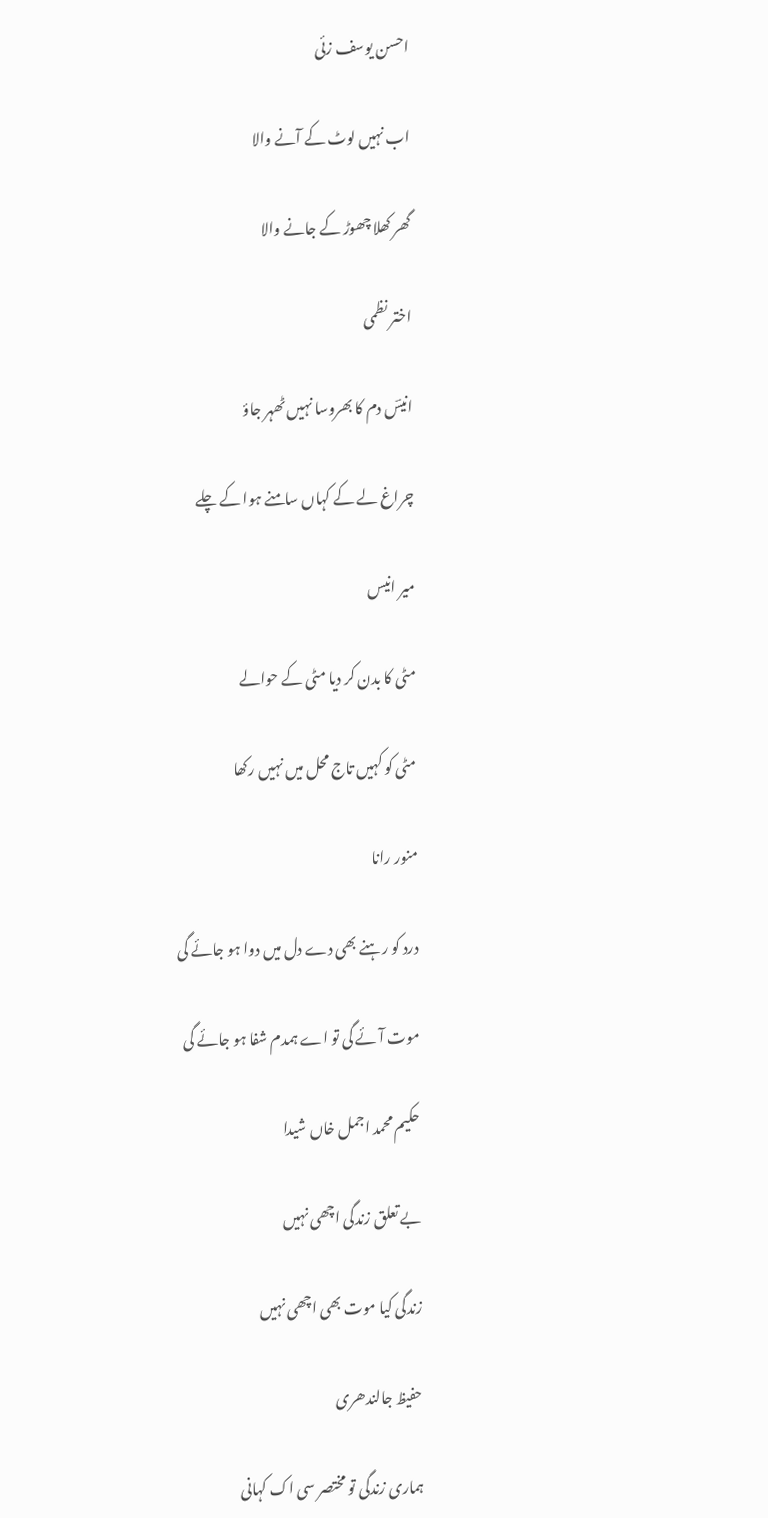احسن یوسف زئی

اب نہیں لوٹ کے آنے والا

گھر کھلا چھوڑ کے جانے والا

اختر نظمی

انیسؔ دم کا بھروسا نہیں ٹھہر جاؤ

چراغ لے کے کہاں سامنے ہوا کے چلے

میر انیس

مٹی کا بدن کر دیا مٹی کے حوالے

مٹی کو کہیں تاج محل میں نہیں رکھا

منور رانا

درد کو رہنے بھی دے دل میں دوا ہو جائے گی

موت آئے گی تو اے ہمدم شفا ہو جائے گی

حکیم محمد اجمل خاں شیدا

بے تعلق زندگی اچھی نہیں

زندگی کیا موت بھی اچھی نہیں

حفیظ جالندھری

ہماری زندگی تو مختصر سی اک کہانی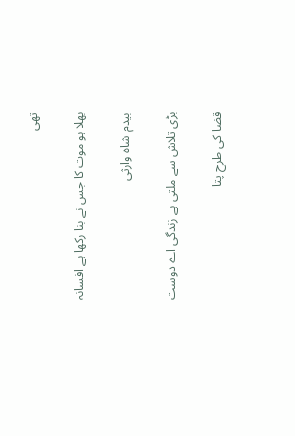تھی

بھلا ہو موت کا جس نے بنا رکھا ہے افسانہ

بیدم شاہ وارثی

بڑی تلاش سے ملتی ہے زندگی اے دوست

قضا کی طرح پتا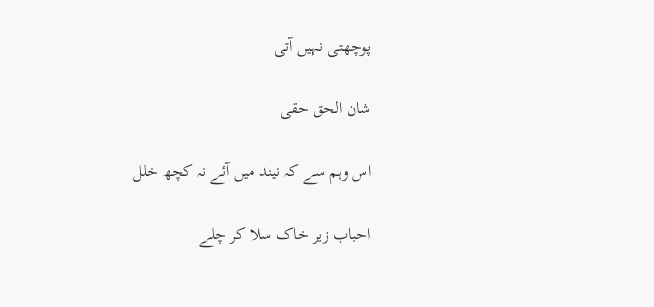پوچھتی نہیں آتی

شان الحق حقی

اس وہم سے کہ نیند میں آئے نہ کچھ خلل

احباب زیر خاک سلا کر چلے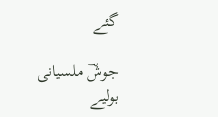گئے

جوشؔ ملسیانی
بولیے